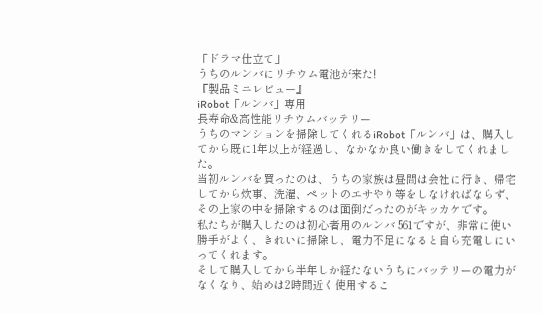「ドラマ仕立て」
うちのルンバにリチウム電池が来た!
『製品ミニレビュー』
iRobot「ルンバ」専用
長寿命&高性能リチウムバッテリー
うちのマンションを掃除してくれるiRobot「ルンバ」は、購入してから既に1年以上が経過し、なかなか良い働きをしてくれました。
当初ルンバを買ったのは、うちの家族は昼間は会社に行き、帰宅してから炊事、洗濯、ペットのエサやり等をしなければならず、その上家の中を掃除するのは面倒だったのがキッカケです。
私たちが購入したのは初心者用のルンバ 561ですが、非常に使い勝手がよく、きれいに掃除し、電力不足になると自ら充電しにいってくれます。
そして購入してから半年しか経たないうちにバッテリーの電力がなくなり、始めは2時間近く使用するこ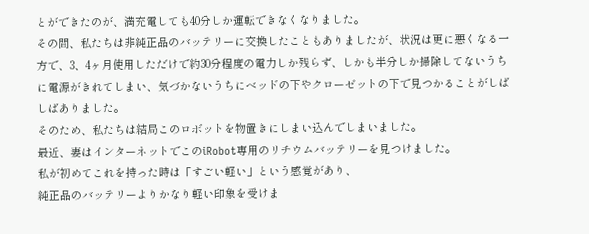とができたのが、満充電しても40分しか運転できなくなりました。
その間、私たちは非純正品のバッテリーに交換したこともありましたが、状況は更に悪くなる一方で、3、4ヶ月使用しただけで約30分程度の電力しか残らず、しかも半分しか掃除してないうちに電源がきれてしまい、気づかないうちにベッドの下やクローゼットの下で見つかることがしばしばありました。
そのため、私たちは結局このロボットを物置きにしまい込んでしまいました。
最近、妻はインターネットでこのiRobot専用のリチウムバッテリーを見つけました。
私が初めてこれを持った時は「すごい軽い」という感覚があり、
純正品のバッテリーよりかなり軽い印象を受けま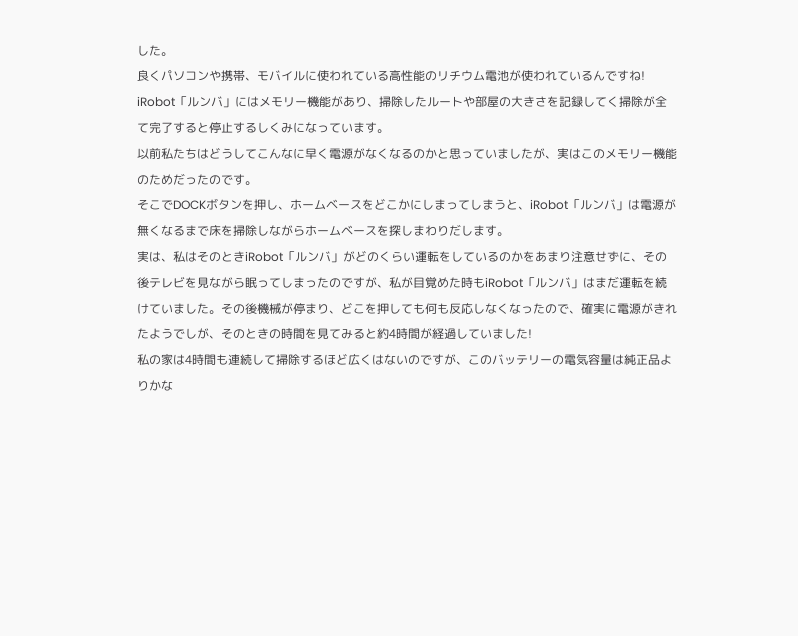した。
良くパソコンや携帯、モバイルに使われている高性能のリチウム電池が使われているんですね!
iRobot「ルンバ」にはメモリー機能があり、掃除したルートや部屋の大きさを記録してく掃除が全て完了すると停止するしくみになっています。
以前私たちはどうしてこんなに早く電源がなくなるのかと思っていましたが、実はこのメモリー機能のためだったのです。
そこでDOCKボタンを押し、ホームベースをどこかにしまってしまうと、iRobot「ルンバ」は電源が無くなるまで床を掃除しながらホームベースを探しまわりだします。
実は、私はそのときiRobot「ルンバ」がどのくらい運転をしているのかをあまり注意せずに、その後テレビを見ながら眠ってしまったのですが、私が目覚めた時もiRobot「ルンバ」はまだ運転を続けていました。その後機械が停まり、どこを押しても何も反応しなくなったので、確実に電源がきれたようでしが、そのときの時間を見てみると約4時間が経過していました!
私の家は4時間も連続して掃除するほど広くはないのですが、このバッテリーの電気容量は純正品よりかな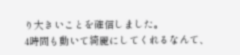り大きいことを確信しました。
4時間も動いて綺麗にしてくれるなんて、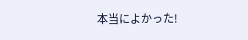本当によかった!